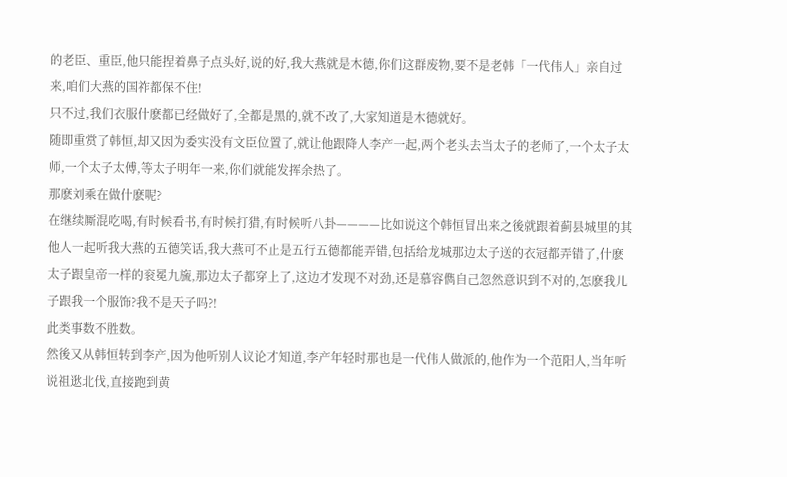的老臣、重臣,他只能捏着鼻子点头好,说的好,我大燕就是木德,你们这群废物,要不是老韩「一代伟人」亲自过来,咱们大燕的国祚都保不住!
只不过,我们衣服什麽都已经做好了,全都是黑的,就不改了,大家知道是木德就好。
随即重赏了韩恒,却又因为委实没有文臣位置了,就让他跟降人李产一起,两个老头去当太子的老师了,一个太子太师,一个太子太傅,等太子明年一来,你们就能发挥余热了。
那麽刘乘在做什麽呢?
在继续厮混吃喝,有时候看书,有时候打猎,有时候听八卦————比如说这个韩恒冒出来之後就跟着蓟县城里的其他人一起听我大燕的五德笑话,我大燕可不止是五行五德都能弄错,包括给龙城那边太子送的衣冠都弄错了,什麽太子跟皇帝一样的衮冕九旒,那边太子都穿上了,这边才发现不对劲,还是慕容儁自己忽然意识到不对的,怎麽我儿子跟我一个服饰?我不是天子吗?!
此类事数不胜数。
然後又从韩恒转到李产,因为他听别人议论才知道,李产年轻时那也是一代伟人做派的,他作为一个范阳人,当年听说祖逖北伐,直接跑到黄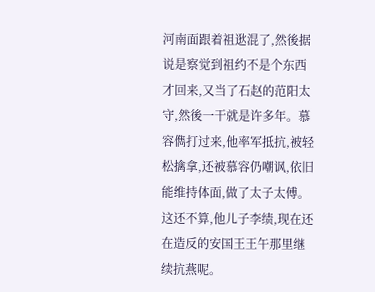河南面跟着祖逖混了,然後据说是察觉到祖约不是个东西才回来,又当了石赵的范阳太守,然後一干就是许多年。慕容儁打过来,他率军抵抗,被轻松擒拿,还被慕容仍嘲讽,依旧能维持体面,做了太子太傅。
这还不算,他儿子李绩,现在还在造反的安国王王午那里继续抗燕呢。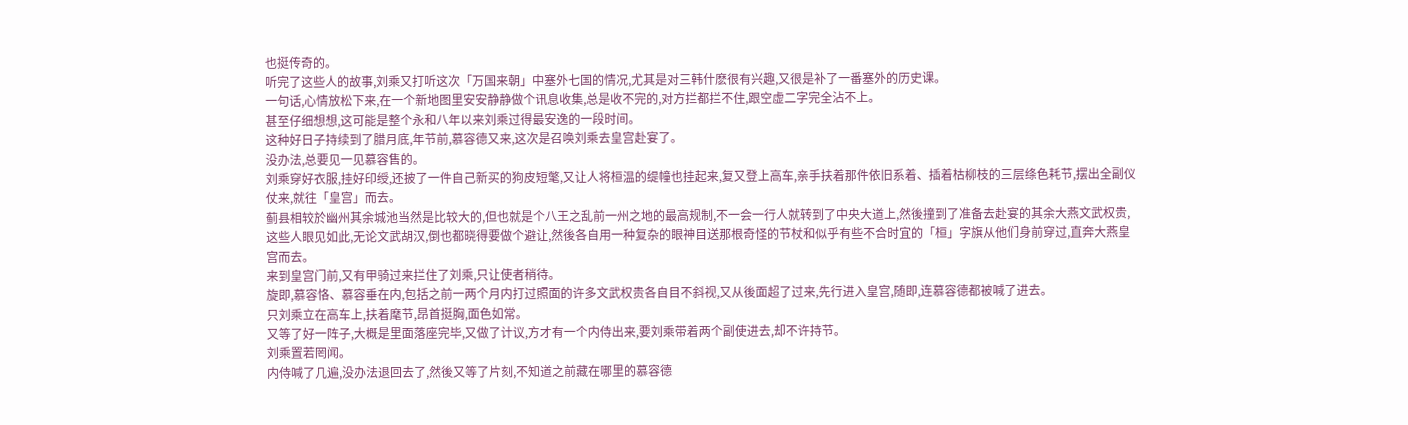也挺传奇的。
听完了这些人的故事,刘乘又打听这次「万国来朝」中塞外七国的情况,尤其是对三韩什麽很有兴趣,又很是补了一番塞外的历史课。
一句话,心情放松下来,在一个新地图里安安静静做个讯息收集,总是收不完的,对方拦都拦不住,跟空虚二字完全沾不上。
甚至仔细想想,这可能是整个永和八年以来刘乘过得最安逸的一段时间。
这种好日子持续到了腊月底,年节前,慕容德又来,这次是召唤刘乘去皇宫赴宴了。
没办法,总要见一见慕容售的。
刘乘穿好衣服,挂好印绶,还披了一件自己新买的狗皮短氅,又让人将桓温的缇幢也挂起来,复又登上高车,亲手扶着那件依旧系着、插着枯柳枝的三层绦色耗节,摆出全副仪仗来,就往「皇宫」而去。
蓟县相较於幽州其余城池当然是比较大的,但也就是个八王之乱前一州之地的最高规制,不一会一行人就转到了中央大道上,然後撞到了准备去赴宴的其余大燕文武权贵,这些人眼见如此,无论文武胡汉,倒也都晓得要做个避让,然後各自用一种复杂的眼神目送那根奇怪的节杖和似乎有些不合时宜的「桓」字旗从他们身前穿过,直奔大燕皇宫而去。
来到皇宫门前,又有甲骑过来拦住了刘乘,只让使者稍待。
旋即,慕容恪、慕容垂在内,包括之前一两个月内打过照面的许多文武权贵各自目不斜视,又从後面超了过来,先行进入皇宫,随即,连慕容德都被喊了进去。
只刘乘立在高车上,扶着麾节,昂首挺胸,面色如常。
又等了好一阵子,大概是里面落座完毕,又做了计议,方才有一个内侍出来,要刘乘带着两个副使进去,却不许持节。
刘乘置若罔闻。
内侍喊了几遍,没办法退回去了,然後又等了片刻,不知道之前藏在哪里的慕容德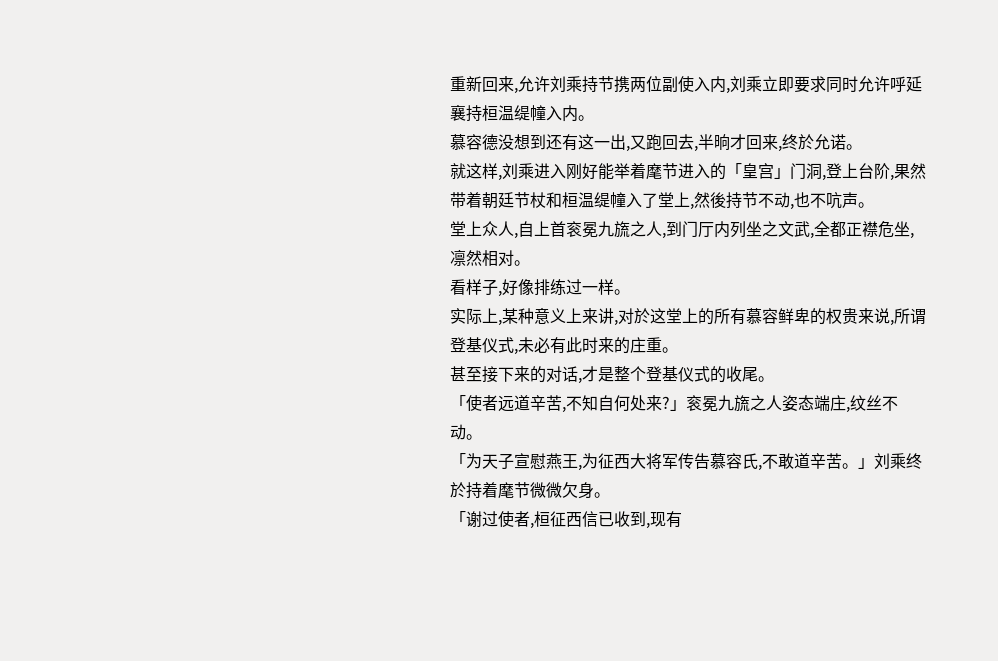重新回来,允许刘乘持节携两位副使入内,刘乘立即要求同时允许呼延襄持桓温缇幢入内。
慕容德没想到还有这一出,又跑回去,半晌才回来,终於允诺。
就这样,刘乘进入刚好能举着麾节进入的「皇宫」门洞,登上台阶,果然带着朝廷节杖和桓温缇幢入了堂上,然後持节不动,也不吭声。
堂上众人,自上首衮冕九旒之人,到门厅内列坐之文武,全都正襟危坐,凛然相对。
看样子,好像排练过一样。
实际上,某种意义上来讲,对於这堂上的所有慕容鲜卑的权贵来说,所谓登基仪式,未必有此时来的庄重。
甚至接下来的对话,才是整个登基仪式的收尾。
「使者远道辛苦,不知自何处来?」衮冕九旒之人姿态端庄,纹丝不动。
「为天子宣慰燕王,为征西大将军传告慕容氏,不敢道辛苦。」刘乘终於持着麾节微微欠身。
「谢过使者,桓征西信已收到,现有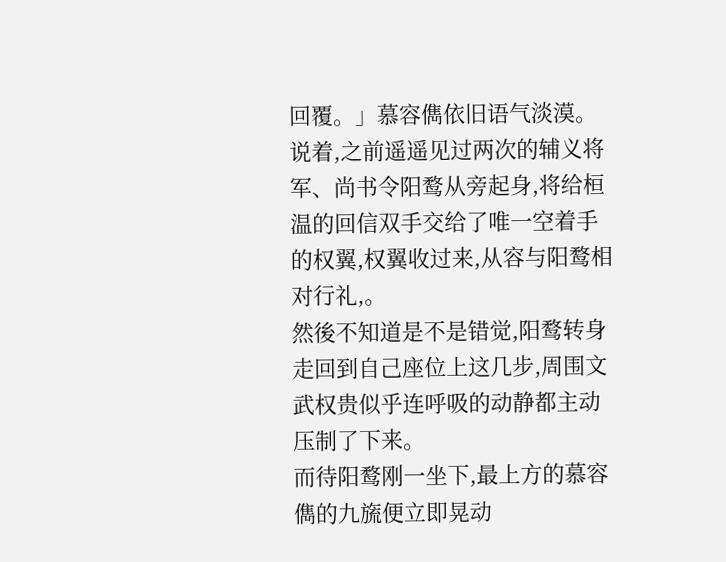回覆。」慕容儁依旧语气淡漠。
说着,之前遥遥见过两次的辅义将军、尚书令阳鹜从旁起身,将给桓温的回信双手交给了唯一空着手的权翼,权翼收过来,从容与阳鹜相对行礼,。
然後不知道是不是错觉,阳鹜转身走回到自己座位上这几步,周围文武权贵似乎连呼吸的动静都主动压制了下来。
而待阳鹜刚一坐下,最上方的慕容儁的九旒便立即晃动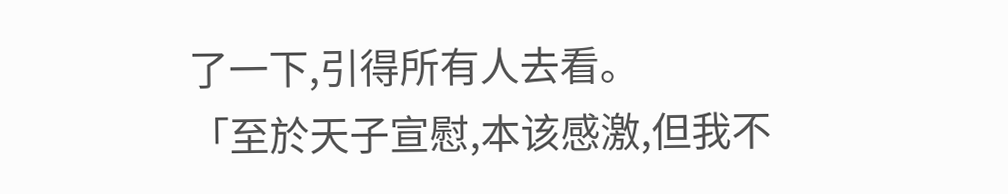了一下,引得所有人去看。
「至於天子宣慰,本该感激,但我不